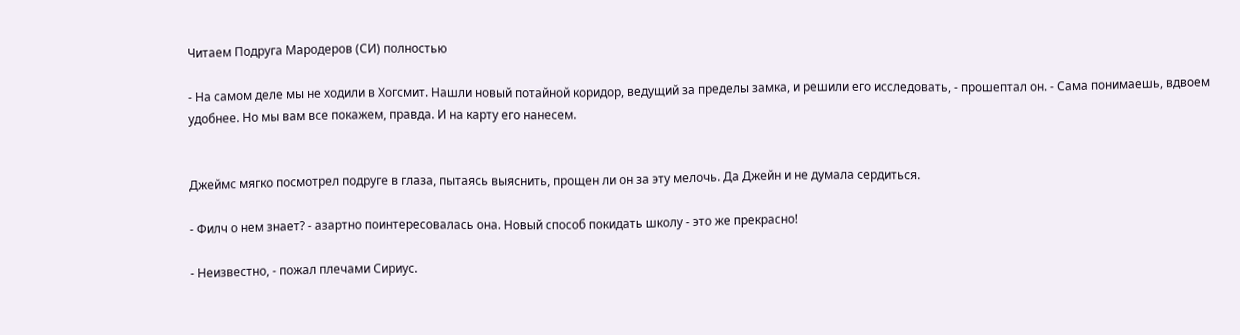Читаем Подруга Мародеров (СИ) полностью

- На самом деле мы не ходили в Хогсмит. Нашли новый потайной коридор, ведущий за пределы замка, и решили его исследовать, - прошептал он. - Сама понимаешь, вдвоем удобнее. Но мы вам все покажем, правда. И на карту его нанесем.


Джеймс мягко посмотрел подруге в глаза, пытаясь выяснить, прощен ли он за эту мелочь. Да Джейн и не думала сердиться.

- Филч о нем знает? - азартно поинтересовалась она. Новый способ покидать школу - это же прекрасно!

- Неизвестно, - пожал плечами Сириус.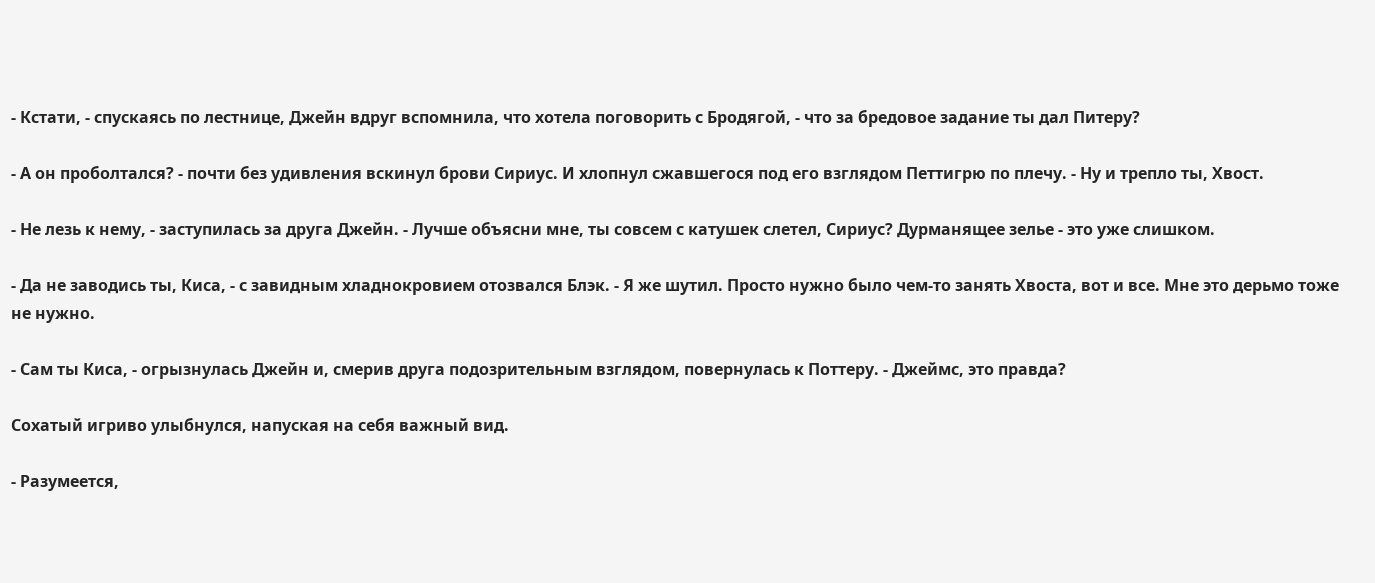- Кстати, - спускаясь по лестнице, Джейн вдруг вспомнила, что хотела поговорить с Бродягой, - что за бредовое задание ты дал Питеру?

- А он проболтался? - почти без удивления вскинул брови Сириус. И хлопнул сжавшегося под его взглядом Петтигрю по плечу. - Ну и трепло ты, Хвост.

- Не лезь к нему, - заступилась за друга Джейн. - Лучше объясни мне, ты совсем с катушек слетел, Сириус? Дурманящее зелье - это уже слишком.

- Да не заводись ты, Киса, - с завидным хладнокровием отозвался Блэк. - Я же шутил. Просто нужно было чем-то занять Хвоста, вот и все. Мне это дерьмо тоже не нужно.

- Сам ты Киса, - огрызнулась Джейн и, смерив друга подозрительным взглядом, повернулась к Поттеру. - Джеймс, это правда?

Сохатый игриво улыбнулся, напуская на себя важный вид.

- Разумеется,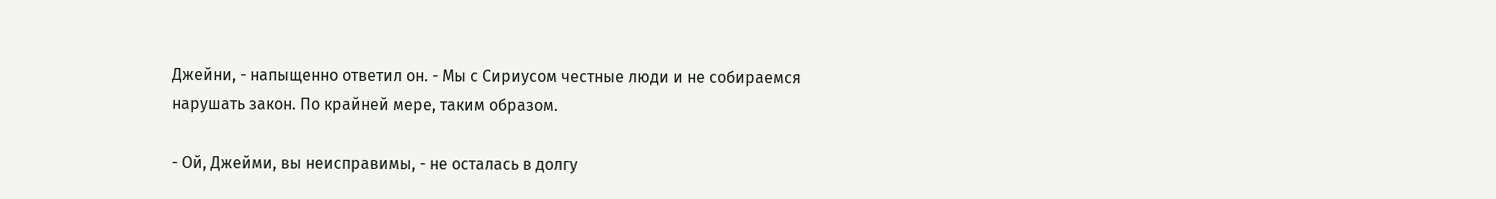Джейни, - напыщенно ответил он. - Мы с Сириусом честные люди и не собираемся нарушать закон. По крайней мере, таким образом.

- Ой, Джейми, вы неисправимы, - не осталась в долгу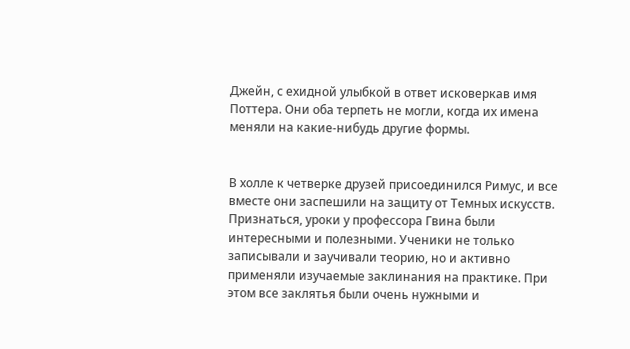Джейн, с ехидной улыбкой в ответ исковеркав имя Поттера. Они оба терпеть не могли, когда их имена меняли на какие-нибудь другие формы.


В холле к четверке друзей присоединился Римус, и все вместе они заспешили на защиту от Темных искусств. Признаться, уроки у профессора Гвина были интересными и полезными. Ученики не только записывали и заучивали теорию, но и активно применяли изучаемые заклинания на практике. При этом все заклятья были очень нужными и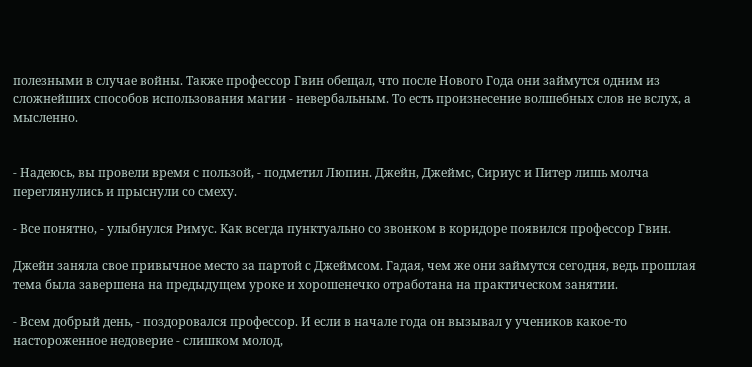полезными в случае войны. Также профессор Гвин обещал, что после Нового Года они займутся одним из сложнейших способов использования магии - невербальным. То есть произнесение волшебных слов не вслух, а мысленно.


- Надеюсь, вы провели время с пользой, - подметил Люпин. Джейн, Джеймс, Сириус и Питер лишь молча переглянулись и прыснули со смеху.

- Все понятно, - улыбнулся Римус. Как всегда пунктуально со звонком в коридоре появился профессор Гвин.

Джейн заняла свое привычное место за партой с Джеймсом. Гадая, чем же они займутся сегодня, ведь прошлая тема была завершена на предыдущем уроке и хорошенечко отработана на практическом занятии.

- Всем добрый день, - поздоровался профессор. И если в начале года он вызывал у учеников какое-то настороженное недоверие - слишком молод,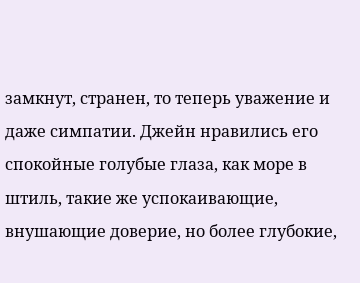замкнут, странен, то теперь уважение и даже симпатии. Джейн нравились его спокойные голубые глаза, как море в штиль, такие же успокаивающие, внушающие доверие, но более глубокие,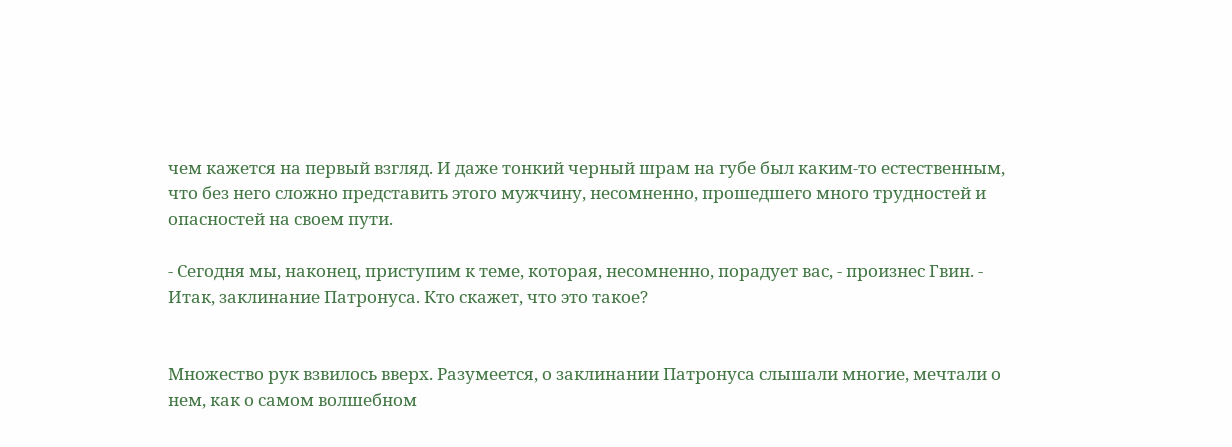чем кажется на первый взгляд. И даже тонкий черный шрам на губе был каким-то естественным, что без него сложно представить этого мужчину, несомненно, прошедшего много трудностей и опасностей на своем пути.

- Сегодня мы, наконец, приступим к теме, которая, несомненно, порадует вас, - произнес Гвин. - Итак, заклинание Патронуса. Кто скажет, что это такое?


Множество рук взвилось вверх. Разумеется, о заклинании Патронуса слышали многие, мечтали о нем, как о самом волшебном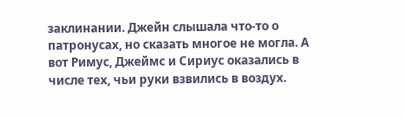заклинании. Джейн слышала что-то о патронусах, но сказать многое не могла. А вот Римус, Джеймс и Сириус оказались в числе тех, чьи руки взвились в воздух.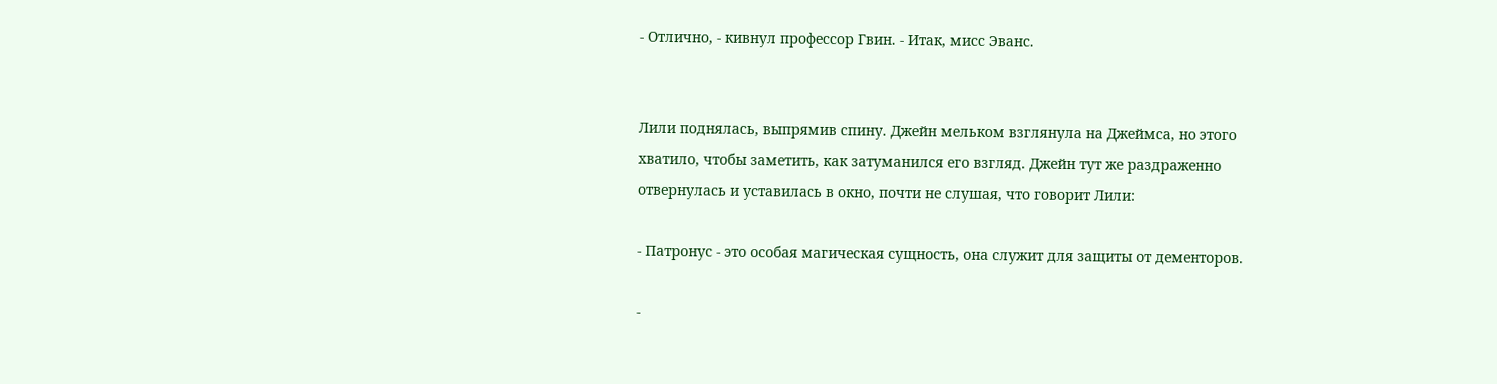- Отлично, - кивнул профессор Гвин. - Итак, мисс Эванс.


Лили поднялась, выпрямив спину. Джейн мельком взглянула на Джеймса, но этого хватило, чтобы заметить, как затуманился его взгляд. Джейн тут же раздраженно отвернулась и уставилась в окно, почти не слушая, что говорит Лили:

- Патронус - это особая магическая сущность, она служит для защиты от дементоров.

-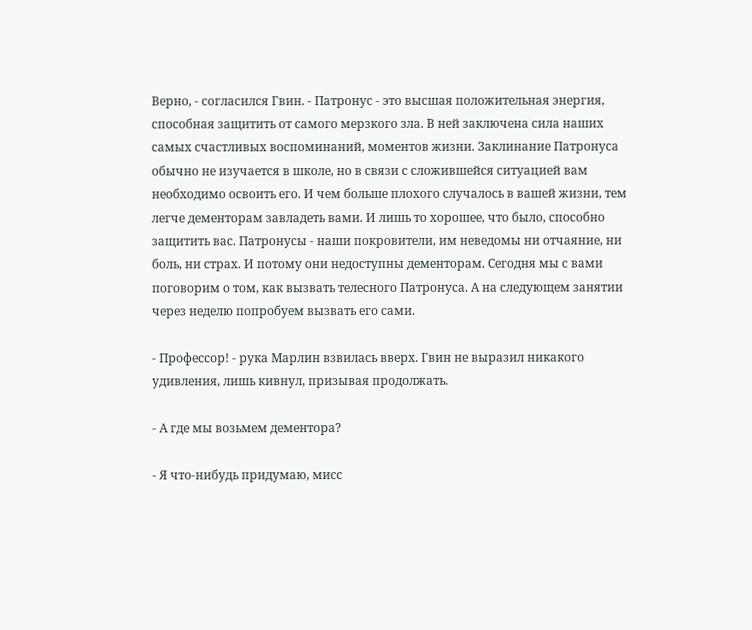Верно, - согласился Гвин. - Патронус - это высшая положительная энергия, способная защитить от самого мерзкого зла. В ней заключена сила наших самых счастливых воспоминаний, моментов жизни. Заклинание Патронуса обычно не изучается в школе, но в связи с сложившейся ситуацией вам необходимо освоить его. И чем больше плохого случалось в вашей жизни, тем легче дементорам завладеть вами. И лишь то хорошее, что было, способно защитить вас. Патронусы - наши покровители, им неведомы ни отчаяние, ни боль, ни страх. И потому они недоступны дементорам. Сегодня мы с вами поговорим о том, как вызвать телесного Патронуса. А на следующем занятии через неделю попробуем вызвать его сами.

- Профессор! - рука Марлин взвилась вверх. Гвин не выразил никакого удивления, лишь кивнул, призывая продолжать.

- А где мы возьмем дементора?

- Я что-нибудь придумаю, мисс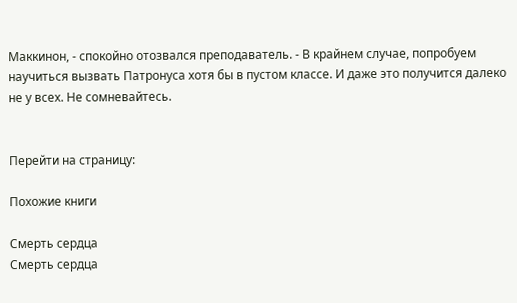Маккинон, - спокойно отозвался преподаватель. - В крайнем случае, попробуем научиться вызвать Патронуса хотя бы в пустом классе. И даже это получится далеко не у всех. Не сомневайтесь.


Перейти на страницу:

Похожие книги

Смерть сердца
Смерть сердца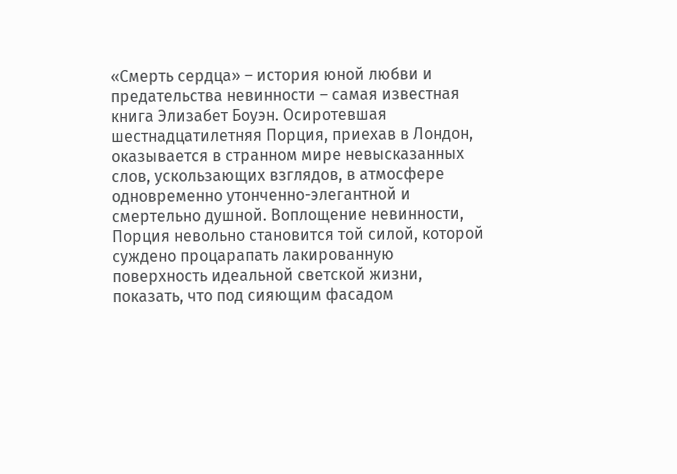«Смерть сердца» – история юной любви и предательства невинности – самая известная книга Элизабет Боуэн. Осиротевшая шестнадцатилетняя Порция, приехав в Лондон, оказывается в странном мире невысказанных слов, ускользающих взглядов, в атмосфере одновременно утонченно-элегантной и смертельно душной. Воплощение невинности, Порция невольно становится той силой, которой суждено процарапать лакированную поверхность идеальной светской жизни, показать, что под сияющим фасадом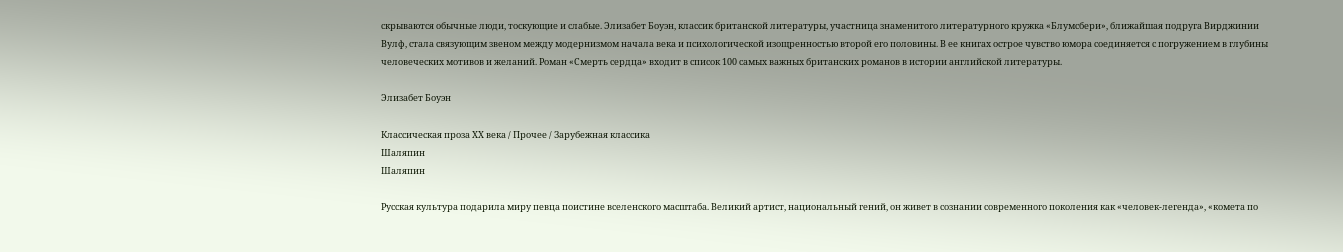скрываются обычные люди, тоскующие и слабые. Элизабет Боуэн, классик британской литературы, участница знаменитого литературного кружка «Блумсбери», ближайшая подруга Вирджинии Вулф, стала связующим звеном между модернизмом начала века и психологической изощренностью второй его половины. В ее книгах острое чувство юмора соединяется с погружением в глубины человеческих мотивов и желаний. Роман «Смерть сердца» входит в список 100 самых важных британских романов в истории английской литературы.

Элизабет Боуэн

Классическая проза ХX века / Прочее / Зарубежная классика
Шаляпин
Шаляпин

Русская культура подарила миру певца поистине вселенского масштаба. Великий артист, национальный гений, он живет в сознании современного поколения как «человек-легенда», «комета по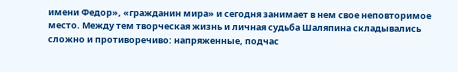имени Федор», «гражданин мира» и сегодня занимает в нем свое неповторимое место. Между тем творческая жизнь и личная судьба Шаляпина складывались сложно и противоречиво: напряженные, подчас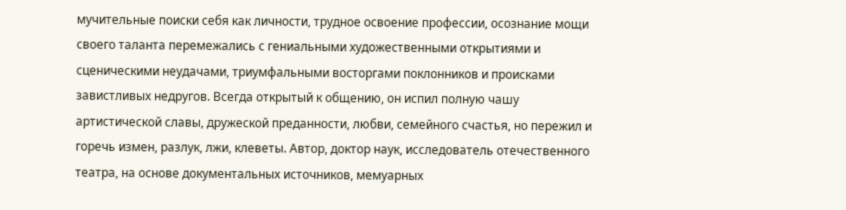мучительные поиски себя как личности, трудное освоение профессии, осознание мощи своего таланта перемежались с гениальными художественными открытиями и сценическими неудачами, триумфальными восторгами поклонников и происками завистливых недругов. Всегда открытый к общению, он испил полную чашу артистической славы, дружеской преданности, любви, семейного счастья, но пережил и горечь измен, разлук, лжи, клеветы. Автор, доктор наук, исследователь отечественного театра, на основе документальных источников, мемуарных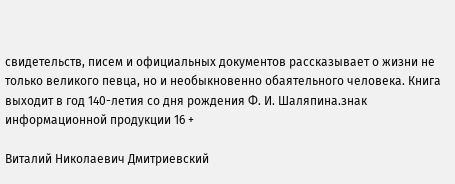свидетельств, писем и официальных документов рассказывает о жизни не только великого певца, но и необыкновенно обаятельного человека. Книга выходит в год 140-летия со дня рождения Ф. И. Шаляпина.знак информационной продукции 16 +

Виталий Николаевич Дмитриевский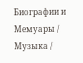Биографии и Мемуары / Музыка /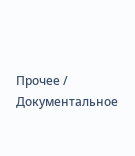Прочее / Документальное